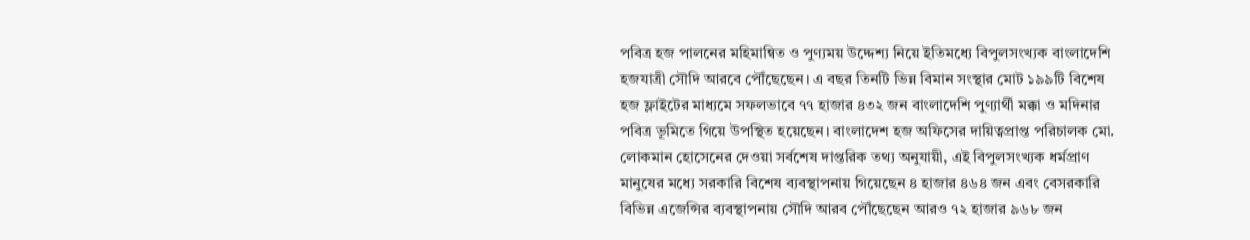পবিত্র হজ পালনের মহিমান্বিত ও পুণ্যময় উদ্দেশ্য নিয়ে ইতিমধ্যে বিপুলসংখ্যক বাংলাদেশি হজযাত্রী সৌদি আরবে পৌঁছেছেন। এ বছর তিনটি ভিন্ন বিমান সংস্থার মোট ১৯৯টি বিশেষ হজ ফ্লাইটের মাধ্যমে সফলভাবে ৭৭ হাজার ৪৩২ জন বাংলাদেশি পুণ্যার্থী মক্কা ও মদিনার পবিত্র ভূমিতে গিয়ে উপস্থিত হয়েছেন। বাংলাদেশ হজ অফিসের দায়িত্বপ্রাপ্ত পরিচালক মো. লোকমান হোসেনের দেওয়া সর্বশেষ দাপ্তরিক তথ্য অনুযায়ী, এই বিপুলসংখ্যক ধর্মপ্রাণ মানুষের মধ্যে সরকারি বিশেষ ব্যবস্থাপনায় গিয়েছেন ৪ হাজার ৪৬৪ জন এবং বেসরকারি বিভিন্ন এজেন্সির ব্যবস্থাপনায় সৌদি আরব পৌঁছেছেন আরও ৭২ হাজার ৯৬৮ জন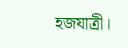হজযাত্রী।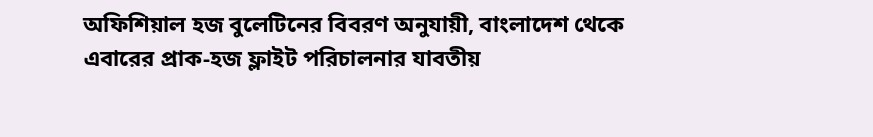অফিশিয়াল হজ বুলেটিনের বিবরণ অনুযায়ী, বাংলাদেশ থেকে এবারের প্রাক-হজ ফ্লাইট পরিচালনার যাবতীয়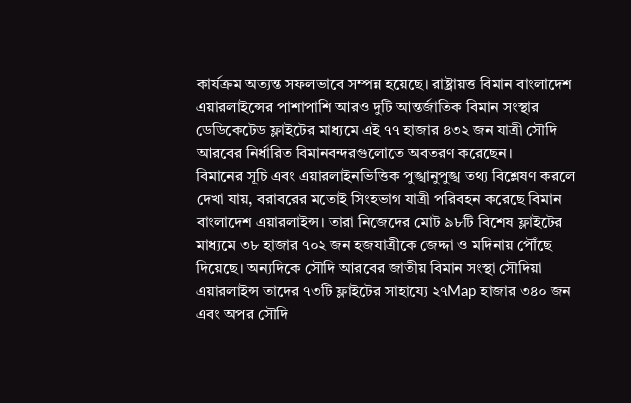কার্যক্রম অত্যন্ত সফলভাবে সম্পন্ন হয়েছে। রাষ্ট্রায়ত্ত বিমান বাংলাদেশ এয়ারলাইন্সের পাশাপাশি আরও দুটি আন্তর্জাতিক বিমান সংস্থার ডেডিকেটেড ফ্লাইটের মাধ্যমে এই ৭৭ হাজার ৪৩২ জন যাত্রী সৌদি আরবের নির্ধারিত বিমানবন্দরগুলোতে অবতরণ করেছেন।
বিমানের সূচি এবং এয়ারলাইনভিত্তিক পুঙ্খানুপুঙ্খ তথ্য বিশ্লেষণ করলে দেখা যায়, বরাবরের মতোই সিংহভাগ যাত্রী পরিবহন করেছে বিমান বাংলাদেশ এয়ারলাইন্স। তারা নিজেদের মোট ৯৮টি বিশেষ ফ্লাইটের মাধ্যমে ৩৮ হাজার ৭০২ জন হজযাত্রীকে জেদ্দা ও মদিনায় পৌঁছে দিয়েছে। অন্যদিকে সৌদি আরবের জাতীয় বিমান সংস্থা সৌদিয়া এয়ারলাইন্স তাদের ৭৩টি ফ্লাইটের সাহায্যে ২৭Map হাজার ৩৪০ জন এবং অপর সৌদি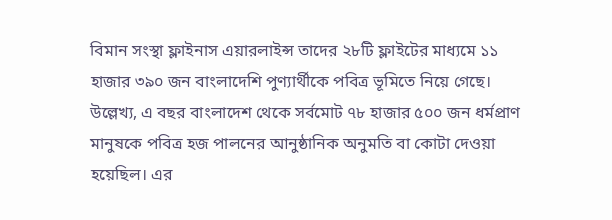বিমান সংস্থা ফ্লাইনাস এয়ারলাইন্স তাদের ২৮টি ফ্লাইটের মাধ্যমে ১১ হাজার ৩৯০ জন বাংলাদেশি পুণ্যার্থীকে পবিত্র ভূমিতে নিয়ে গেছে। উল্লেখ্য, এ বছর বাংলাদেশ থেকে সর্বমোট ৭৮ হাজার ৫০০ জন ধর্মপ্রাণ মানুষকে পবিত্র হজ পালনের আনুষ্ঠানিক অনুমতি বা কোটা দেওয়া হয়েছিল। এর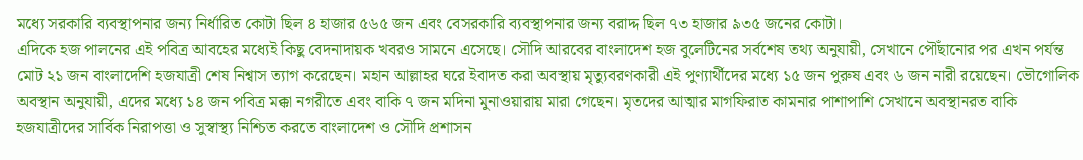মধ্যে সরকারি ব্যবস্থাপনার জন্য নির্ধারিত কোটা ছিল ৪ হাজার ৫৬৫ জন এবং বেসরকারি ব্যবস্থাপনার জন্য বরাদ্দ ছিল ৭৩ হাজার ৯৩৫ জনের কোটা।
এদিকে হজ পালনের এই পবিত্র আবহের মধ্যেই কিছু বেদনাদায়ক খবরও সামনে এসেছে। সৌদি আরবের বাংলাদেশ হজ বুলেটিনের সর্বশেষ তথ্য অনুযায়ী, সেখানে পৌঁছানোর পর এখন পর্যন্ত মোট ২১ জন বাংলাদেশি হজযাত্রী শেষ নিশ্বাস ত্যাগ করেছেন। মহান আল্লাহর ঘরে ইবাদত করা অবস্থায় মৃত্যুবরণকারী এই পুণ্যার্থীদের মধ্যে ১৫ জন পুরুষ এবং ৬ জন নারী রয়েছেন। ভৌগোলিক অবস্থান অনুযায়ী, এদের মধ্যে ১৪ জন পবিত্র মক্কা নগরীতে এবং বাকি ৭ জন মদিনা মুনাওয়ারায় মারা গেছেন। মৃতদের আত্মার মাগফিরাত কামনার পাশাপাশি সেখানে অবস্থানরত বাকি হজযাত্রীদের সার্বিক নিরাপত্তা ও সুস্বাস্থ্য নিশ্চিত করতে বাংলাদেশ ও সৌদি প্রশাসন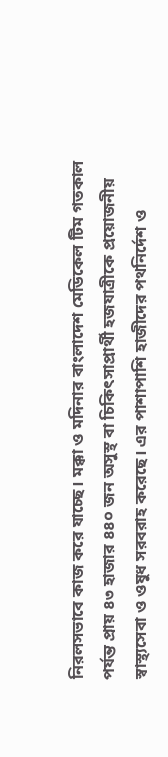নিরলসভাবে কাজ করে যাচ্ছে। মক্কা ও মদিনার বাংলাদেশ মেডিকেল টিম গতকাল পর্যন্ত প্রায় ৪৩ হাজার ৪৪০ জন অসুস্থ বা চিকিৎসাপ্রার্থী হজযাত্রীকে প্রয়োজনীয় স্বাস্থ্যসেবা ও ওষুধ সরবরাহ করেছে। এর পাশাপাশি হাজীদের পথনির্দেশ ও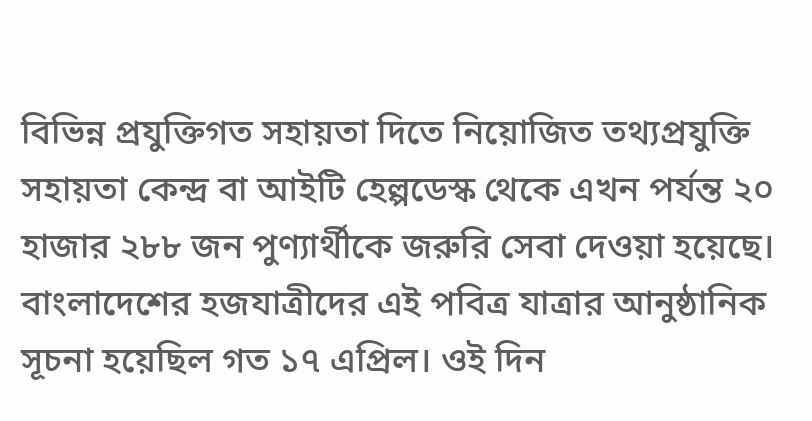বিভিন্ন প্রযুক্তিগত সহায়তা দিতে নিয়োজিত তথ্যপ্রযুক্তি সহায়তা কেন্দ্র বা আইটি হেল্পডেস্ক থেকে এখন পর্যন্ত ২০ হাজার ২৮৮ জন পুণ্যার্থীকে জরুরি সেবা দেওয়া হয়েছে।
বাংলাদেশের হজযাত্রীদের এই পবিত্র যাত্রার আনুষ্ঠানিক সূচনা হয়েছিল গত ১৭ এপ্রিল। ওই দিন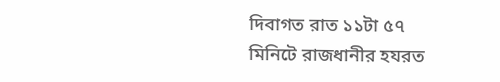দিবাগত রাত ১১টা ৫৭ মিনিটে রাজধানীর হযরত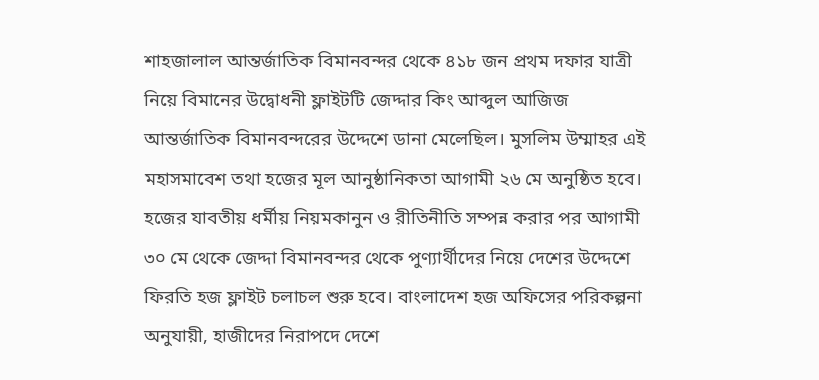শাহজালাল আন্তর্জাতিক বিমানবন্দর থেকে ৪১৮ জন প্রথম দফার যাত্রী নিয়ে বিমানের উদ্বোধনী ফ্লাইটটি জেদ্দার কিং আব্দুল আজিজ আন্তর্জাতিক বিমানবন্দরের উদ্দেশে ডানা মেলেছিল। মুসলিম উম্মাহর এই মহাসমাবেশ তথা হজের মূল আনুষ্ঠানিকতা আগামী ২৬ মে অনুষ্ঠিত হবে। হজের যাবতীয় ধর্মীয় নিয়মকানুন ও রীতিনীতি সম্পন্ন করার পর আগামী ৩০ মে থেকে জেদ্দা বিমানবন্দর থেকে পুণ্যার্থীদের নিয়ে দেশের উদ্দেশে ফিরতি হজ ফ্লাইট চলাচল শুরু হবে। বাংলাদেশ হজ অফিসের পরিকল্পনা অনুযায়ী, হাজীদের নিরাপদে দেশে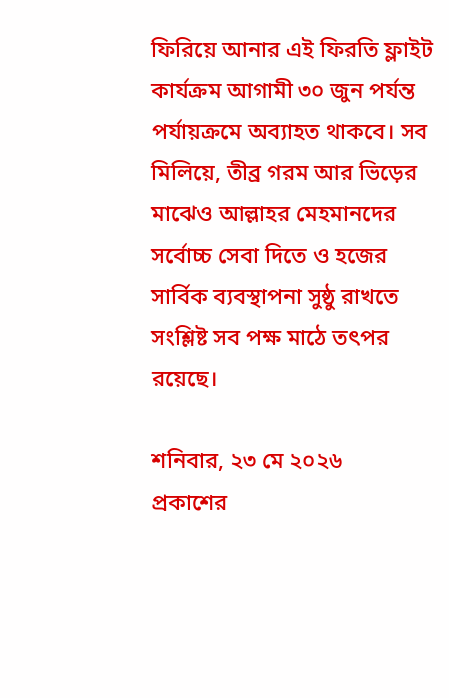ফিরিয়ে আনার এই ফিরতি ফ্লাইট কার্যক্রম আগামী ৩০ জুন পর্যন্ত পর্যায়ক্রমে অব্যাহত থাকবে। সব মিলিয়ে, তীব্র গরম আর ভিড়ের মাঝেও আল্লাহর মেহমানদের সর্বোচ্চ সেবা দিতে ও হজের সার্বিক ব্যবস্থাপনা সুষ্ঠু রাখতে সংশ্লিষ্ট সব পক্ষ মাঠে তৎপর রয়েছে।

শনিবার, ২৩ মে ২০২৬
প্রকাশের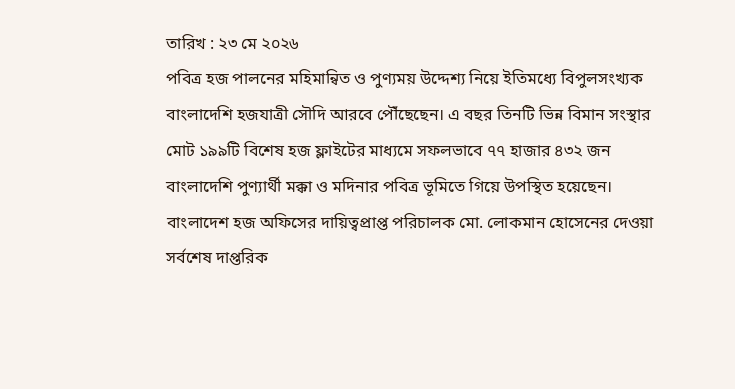তারিখ : ২৩ মে ২০২৬
পবিত্র হজ পালনের মহিমান্বিত ও পুণ্যময় উদ্দেশ্য নিয়ে ইতিমধ্যে বিপুলসংখ্যক বাংলাদেশি হজযাত্রী সৌদি আরবে পৌঁছেছেন। এ বছর তিনটি ভিন্ন বিমান সংস্থার মোট ১৯৯টি বিশেষ হজ ফ্লাইটের মাধ্যমে সফলভাবে ৭৭ হাজার ৪৩২ জন বাংলাদেশি পুণ্যার্থী মক্কা ও মদিনার পবিত্র ভূমিতে গিয়ে উপস্থিত হয়েছেন। বাংলাদেশ হজ অফিসের দায়িত্বপ্রাপ্ত পরিচালক মো. লোকমান হোসেনের দেওয়া সর্বশেষ দাপ্তরিক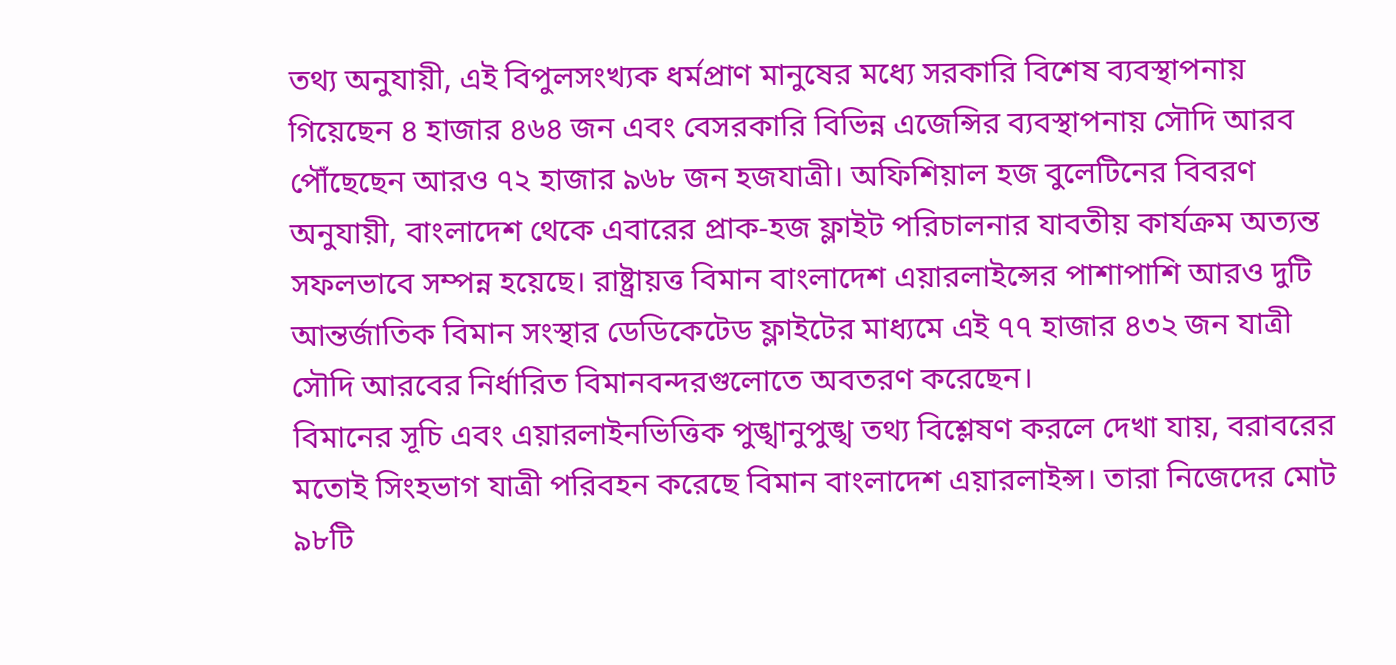তথ্য অনুযায়ী, এই বিপুলসংখ্যক ধর্মপ্রাণ মানুষের মধ্যে সরকারি বিশেষ ব্যবস্থাপনায় গিয়েছেন ৪ হাজার ৪৬৪ জন এবং বেসরকারি বিভিন্ন এজেন্সির ব্যবস্থাপনায় সৌদি আরব পৌঁছেছেন আরও ৭২ হাজার ৯৬৮ জন হজযাত্রী। অফিশিয়াল হজ বুলেটিনের বিবরণ অনুযায়ী, বাংলাদেশ থেকে এবারের প্রাক-হজ ফ্লাইট পরিচালনার যাবতীয় কার্যক্রম অত্যন্ত সফলভাবে সম্পন্ন হয়েছে। রাষ্ট্রায়ত্ত বিমান বাংলাদেশ এয়ারলাইন্সের পাশাপাশি আরও দুটি আন্তর্জাতিক বিমান সংস্থার ডেডিকেটেড ফ্লাইটের মাধ্যমে এই ৭৭ হাজার ৪৩২ জন যাত্রী সৌদি আরবের নির্ধারিত বিমানবন্দরগুলোতে অবতরণ করেছেন।
বিমানের সূচি এবং এয়ারলাইনভিত্তিক পুঙ্খানুপুঙ্খ তথ্য বিশ্লেষণ করলে দেখা যায়, বরাবরের মতোই সিংহভাগ যাত্রী পরিবহন করেছে বিমান বাংলাদেশ এয়ারলাইন্স। তারা নিজেদের মোট ৯৮টি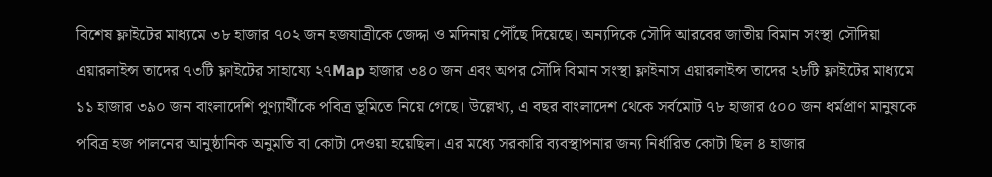বিশেষ ফ্লাইটের মাধ্যমে ৩৮ হাজার ৭০২ জন হজযাত্রীকে জেদ্দা ও মদিনায় পৌঁছে দিয়েছে। অন্যদিকে সৌদি আরবের জাতীয় বিমান সংস্থা সৌদিয়া এয়ারলাইন্স তাদের ৭৩টি ফ্লাইটের সাহায্যে ২৭Map হাজার ৩৪০ জন এবং অপর সৌদি বিমান সংস্থা ফ্লাইনাস এয়ারলাইন্স তাদের ২৮টি ফ্লাইটের মাধ্যমে ১১ হাজার ৩৯০ জন বাংলাদেশি পুণ্যার্থীকে পবিত্র ভূমিতে নিয়ে গেছে। উল্লেখ্য, এ বছর বাংলাদেশ থেকে সর্বমোট ৭৮ হাজার ৫০০ জন ধর্মপ্রাণ মানুষকে পবিত্র হজ পালনের আনুষ্ঠানিক অনুমতি বা কোটা দেওয়া হয়েছিল। এর মধ্যে সরকারি ব্যবস্থাপনার জন্য নির্ধারিত কোটা ছিল ৪ হাজার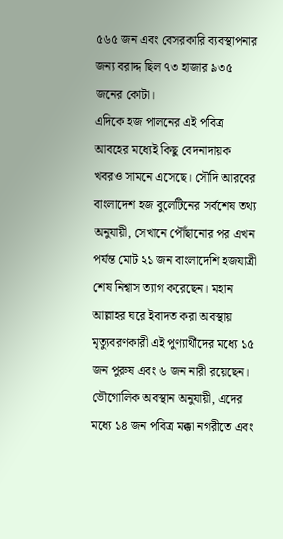৫৬৫ জন এবং বেসরকারি ব্যবস্থাপনার জন্য বরাদ্দ ছিল ৭৩ হাজার ৯৩৫ জনের কোটা।
এদিকে হজ পালনের এই পবিত্র আবহের মধ্যেই কিছু বেদনাদায়ক খবরও সামনে এসেছে। সৌদি আরবের বাংলাদেশ হজ বুলেটিনের সর্বশেষ তথ্য অনুযায়ী, সেখানে পৌঁছানোর পর এখন পর্যন্ত মোট ২১ জন বাংলাদেশি হজযাত্রী শেষ নিশ্বাস ত্যাগ করেছেন। মহান আল্লাহর ঘরে ইবাদত করা অবস্থায় মৃত্যুবরণকারী এই পুণ্যার্থীদের মধ্যে ১৫ জন পুরুষ এবং ৬ জন নারী রয়েছেন। ভৌগোলিক অবস্থান অনুযায়ী, এদের মধ্যে ১৪ জন পবিত্র মক্কা নগরীতে এবং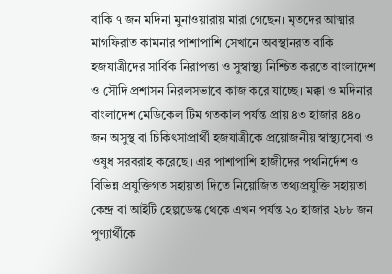বাকি ৭ জন মদিনা মুনাওয়ারায় মারা গেছেন। মৃতদের আত্মার মাগফিরাত কামনার পাশাপাশি সেখানে অবস্থানরত বাকি হজযাত্রীদের সার্বিক নিরাপত্তা ও সুস্বাস্থ্য নিশ্চিত করতে বাংলাদেশ ও সৌদি প্রশাসন নিরলসভাবে কাজ করে যাচ্ছে। মক্কা ও মদিনার বাংলাদেশ মেডিকেল টিম গতকাল পর্যন্ত প্রায় ৪৩ হাজার ৪৪০ জন অসুস্থ বা চিকিৎসাপ্রার্থী হজযাত্রীকে প্রয়োজনীয় স্বাস্থ্যসেবা ও ওষুধ সরবরাহ করেছে। এর পাশাপাশি হাজীদের পথনির্দেশ ও বিভিন্ন প্রযুক্তিগত সহায়তা দিতে নিয়োজিত তথ্যপ্রযুক্তি সহায়তা কেন্দ্র বা আইটি হেল্পডেস্ক থেকে এখন পর্যন্ত ২০ হাজার ২৮৮ জন পুণ্যার্থীকে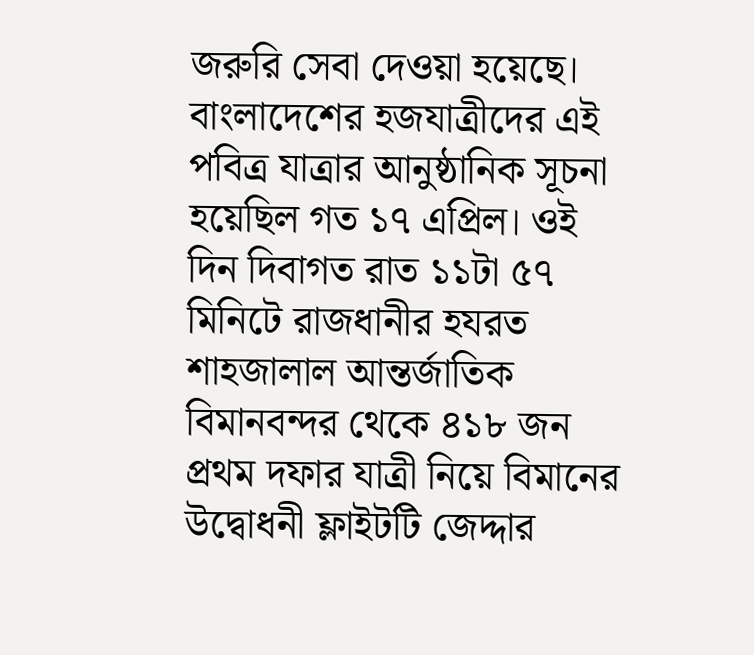জরুরি সেবা দেওয়া হয়েছে।
বাংলাদেশের হজযাত্রীদের এই পবিত্র যাত্রার আনুষ্ঠানিক সূচনা হয়েছিল গত ১৭ এপ্রিল। ওই দিন দিবাগত রাত ১১টা ৫৭ মিনিটে রাজধানীর হযরত শাহজালাল আন্তর্জাতিক বিমানবন্দর থেকে ৪১৮ জন প্রথম দফার যাত্রী নিয়ে বিমানের উদ্বোধনী ফ্লাইটটি জেদ্দার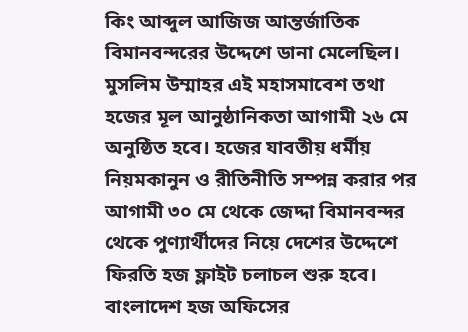কিং আব্দুল আজিজ আন্তর্জাতিক বিমানবন্দরের উদ্দেশে ডানা মেলেছিল। মুসলিম উম্মাহর এই মহাসমাবেশ তথা হজের মূল আনুষ্ঠানিকতা আগামী ২৬ মে অনুষ্ঠিত হবে। হজের যাবতীয় ধর্মীয় নিয়মকানুন ও রীতিনীতি সম্পন্ন করার পর আগামী ৩০ মে থেকে জেদ্দা বিমানবন্দর থেকে পুণ্যার্থীদের নিয়ে দেশের উদ্দেশে ফিরতি হজ ফ্লাইট চলাচল শুরু হবে। বাংলাদেশ হজ অফিসের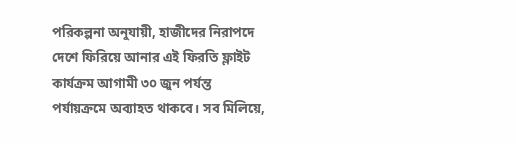পরিকল্পনা অনুযায়ী, হাজীদের নিরাপদে দেশে ফিরিয়ে আনার এই ফিরতি ফ্লাইট কার্যক্রম আগামী ৩০ জুন পর্যন্ত পর্যায়ক্রমে অব্যাহত থাকবে। সব মিলিয়ে,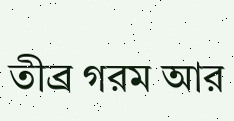তীব্র গরম আর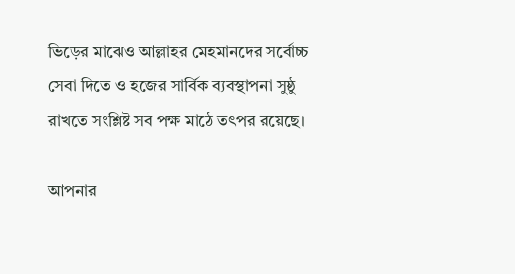ভিড়ের মাঝেও আল্লাহর মেহমানদের সর্বোচ্চ সেবা দিতে ও হজের সার্বিক ব্যবস্থাপনা সুষ্ঠু রাখতে সংশ্লিষ্ট সব পক্ষ মাঠে তৎপর রয়েছে।

আপনার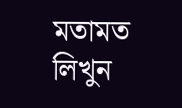মতামত লিখুন